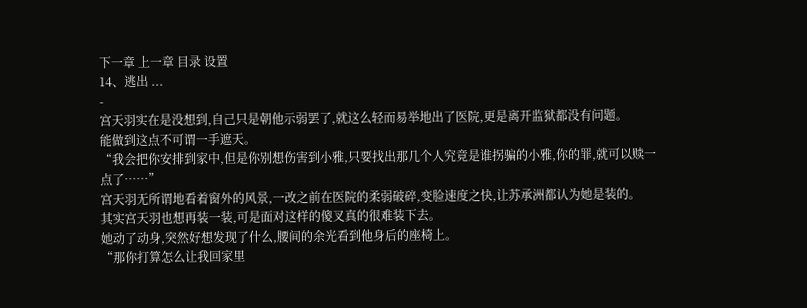下一章 上一章 目录 设置
14、逃出 ...
-
宫天羽实在是没想到,自己只是朝他示弱罢了,就这么轻而易举地出了医院,更是离开监狱都没有问题。
能做到这点不可谓一手遮天。
“我会把你安排到家中,但是你别想伤害到小雅,只要找出那几个人究竟是谁拐骗的小雅,你的罪,就可以赎一点了……”
宫天羽无所谓地看着窗外的风景,一改之前在医院的柔弱破碎,变脸速度之快,让苏承洲都认为她是装的。
其实宫天羽也想再装一装,可是面对这样的傻叉真的很难装下去。
她动了动身,突然好想发现了什么,腰间的余光看到他身后的座椅上。
“那你打算怎么让我回家里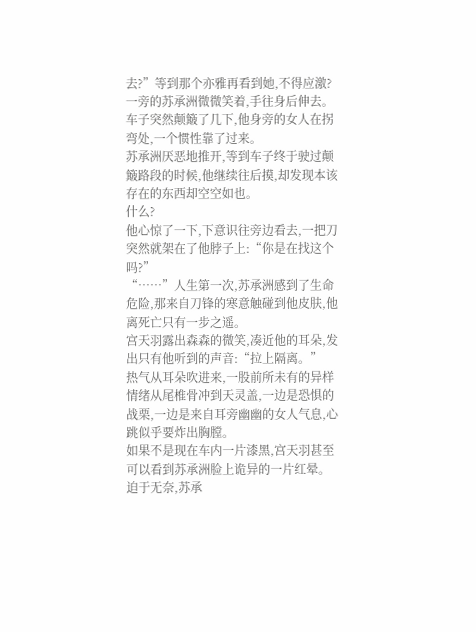去?”等到那个亦雅再看到她,不得应激?
一旁的苏承洲微微笑着,手往身后伸去。
车子突然颠簸了几下,他身旁的女人在拐弯处,一个惯性靠了过来。
苏承洲厌恶地推开,等到车子终于驶过颠簸路段的时候,他继续往后摸,却发现本该存在的东西却空空如也。
什么?
他心惊了一下,下意识往旁边看去,一把刀突然就架在了他脖子上:“你是在找这个吗?”
“……”人生第一次,苏承洲感到了生命危险,那来自刀锋的寒意触碰到他皮肤,他离死亡只有一步之遥。
宫天羽露出森森的微笑,凑近他的耳朵,发出只有他听到的声音:“拉上隔离。”
热气从耳朵吹进来,一股前所未有的异样情绪从尾椎骨冲到天灵盖,一边是恐惧的战栗,一边是来自耳旁幽幽的女人气息,心跳似乎要炸出胸膛。
如果不是现在车内一片漆黑,宫天羽甚至可以看到苏承洲脸上诡异的一片红晕。
迫于无奈,苏承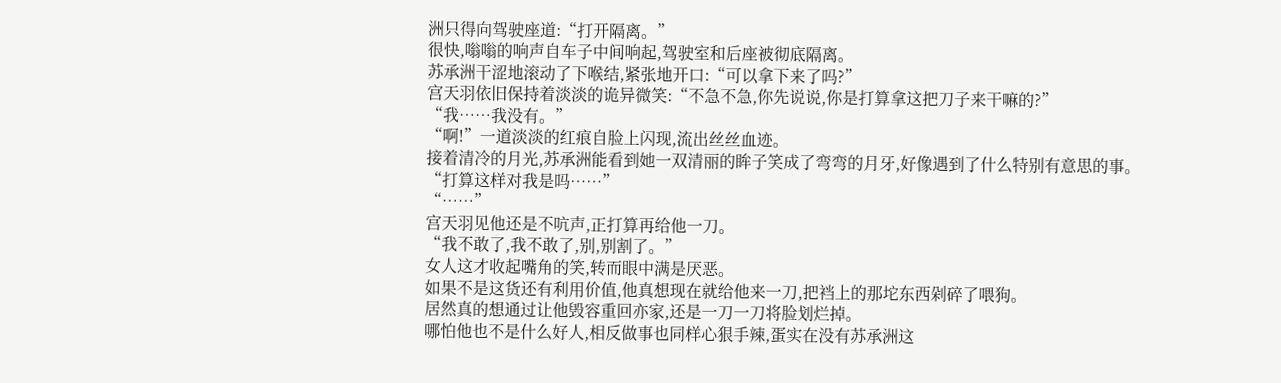洲只得向驾驶座道:“打开隔离。”
很快,嗡嗡的响声自车子中间响起,驾驶室和后座被彻底隔离。
苏承洲干涩地滚动了下喉结,紧张地开口:“可以拿下来了吗?”
宫天羽依旧保持着淡淡的诡异微笑:“不急不急,你先说说,你是打算拿这把刀子来干嘛的?”
“我……我没有。”
“啊!”一道淡淡的红痕自脸上闪现,流出丝丝血迹。
接着清冷的月光,苏承洲能看到她一双清丽的眸子笑成了弯弯的月牙,好像遇到了什么特别有意思的事。
“打算这样对我是吗……”
“……”
宫天羽见他还是不吭声,正打算再给他一刀。
“我不敢了,我不敢了,别,别割了。”
女人这才收起嘴角的笑,转而眼中满是厌恶。
如果不是这货还有利用价值,他真想现在就给他来一刀,把裆上的那坨东西剁碎了喂狗。
居然真的想通过让他毁容重回亦家,还是一刀一刀将脸划烂掉。
哪怕他也不是什么好人,相反做事也同样心狠手辣,蛋实在没有苏承洲这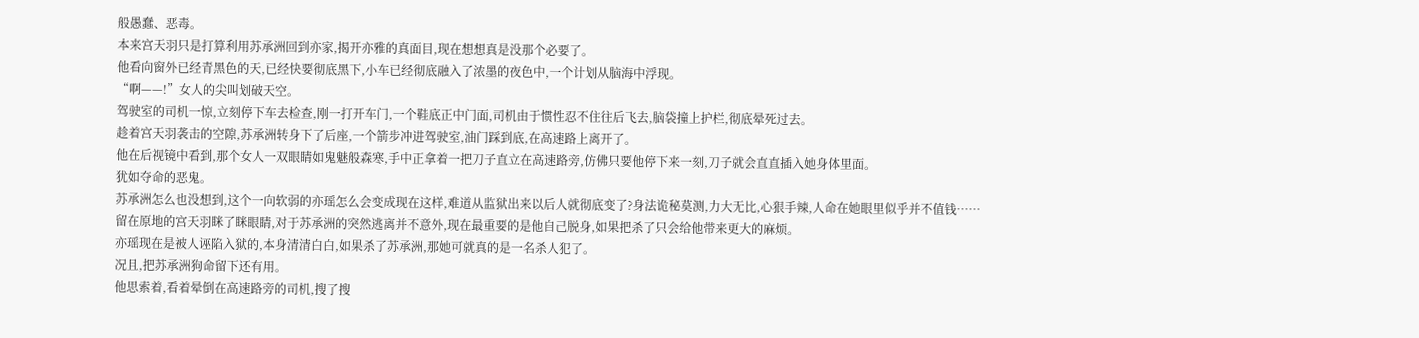般愚蠢、恶毒。
本来宫天羽只是打算利用苏承洲回到亦家,揭开亦雅的真面目,现在想想真是没那个必要了。
他看向窗外已经青黑色的天,已经快要彻底黑下,小车已经彻底融入了浓墨的夜色中,一个计划从脑海中浮现。
“啊——!”女人的尖叫划破天空。
驾驶室的司机一惊,立刻停下车去检查,刚一打开车门,一个鞋底正中门面,司机由于惯性忍不住往后飞去,脑袋撞上护栏,彻底晕死过去。
趁着宫天羽袭击的空隙,苏承洲转身下了后座,一个箭步冲进驾驶室,油门踩到底,在高速路上离开了。
他在后视镜中看到,那个女人一双眼睛如鬼魅般森寒,手中正拿着一把刀子直立在高速路旁,仿佛只要他停下来一刻,刀子就会直直插入她身体里面。
犹如夺命的恶鬼。
苏承洲怎么也没想到,这个一向软弱的亦瑶怎么会变成现在这样,难道从监狱出来以后人就彻底变了?身法诡秘莫测,力大无比,心狠手辣,人命在她眼里似乎并不值钱……
留在原地的宫天羽眯了眯眼睛,对于苏承洲的突然逃离并不意外,现在最重要的是他自己脱身,如果把杀了只会给他带来更大的麻烦。
亦瑶现在是被人诬陷入狱的,本身清清白白,如果杀了苏承洲,那她可就真的是一名杀人犯了。
况且,把苏承洲狗命留下还有用。
他思索着,看着晕倒在高速路旁的司机,搜了搜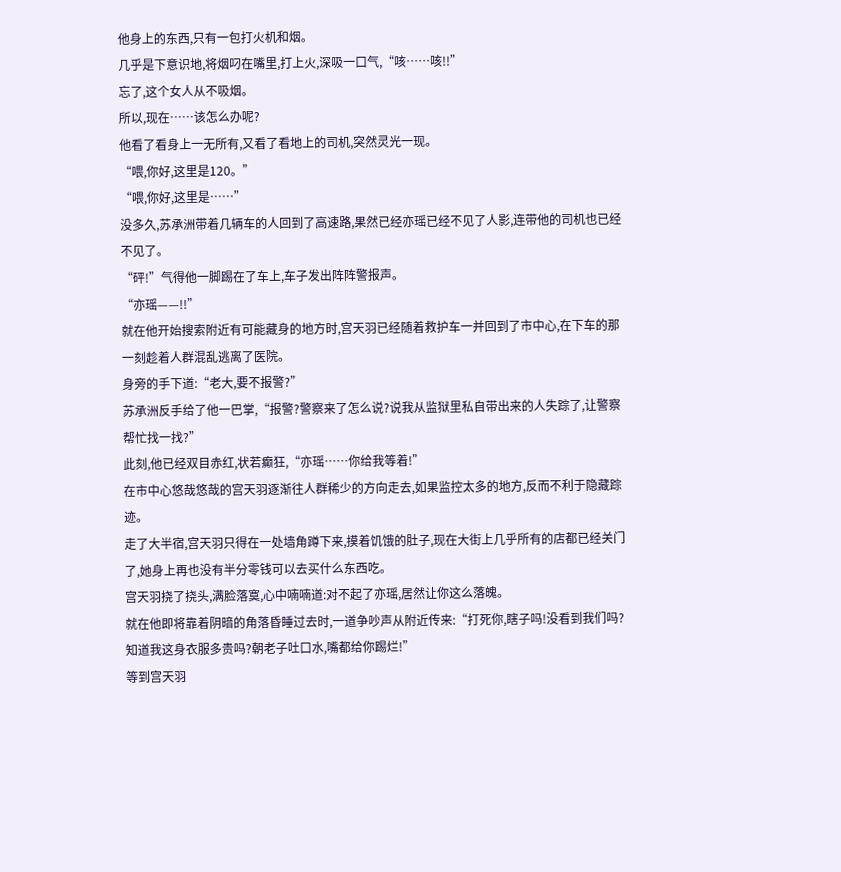他身上的东西,只有一包打火机和烟。
几乎是下意识地,将烟叼在嘴里,打上火,深吸一口气,“咳……咳!!”
忘了,这个女人从不吸烟。
所以,现在……该怎么办呢?
他看了看身上一无所有,又看了看地上的司机,突然灵光一现。
“喂,你好,这里是120。”
“喂,你好,这里是……”
没多久,苏承洲带着几辆车的人回到了高速路,果然已经亦瑶已经不见了人影,连带他的司机也已经不见了。
“砰!”气得他一脚踢在了车上,车子发出阵阵警报声。
“亦瑶——!!”
就在他开始搜索附近有可能藏身的地方时,宫天羽已经随着救护车一并回到了市中心,在下车的那一刻趁着人群混乱逃离了医院。
身旁的手下道:“老大,要不报警?”
苏承洲反手给了他一巴掌,“报警?警察来了怎么说?说我从监狱里私自带出来的人失踪了,让警察帮忙找一找?”
此刻,他已经双目赤红,状若癫狂,“亦瑶……你给我等着!”
在市中心悠哉悠哉的宫天羽逐渐往人群稀少的方向走去,如果监控太多的地方,反而不利于隐藏踪迹。
走了大半宿,宫天羽只得在一处墙角蹲下来,摸着饥饿的肚子,现在大街上几乎所有的店都已经关门了,她身上再也没有半分零钱可以去买什么东西吃。
宫天羽挠了挠头,满脸落寞,心中喃喃道:对不起了亦瑶,居然让你这么落魄。
就在他即将靠着阴暗的角落昏睡过去时,一道争吵声从附近传来:“打死你,瞎子吗!没看到我们吗?知道我这身衣服多贵吗?朝老子吐口水,嘴都给你踢烂!”
等到宫天羽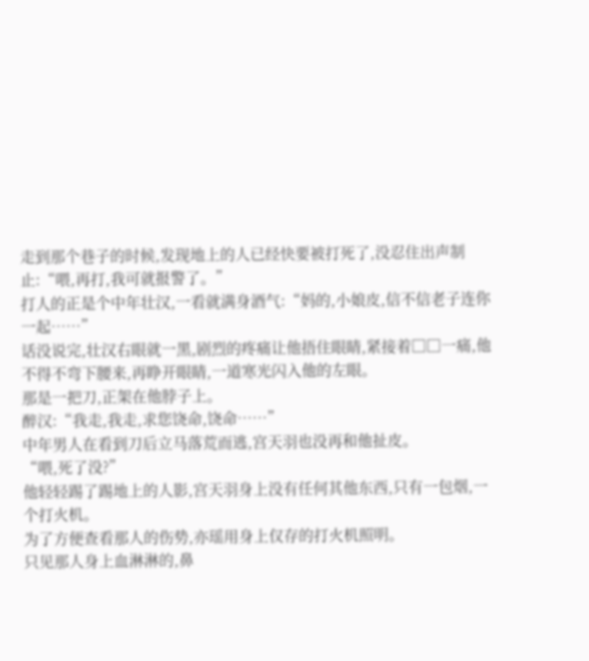走到那个巷子的时候,发现地上的人已经快要被打死了,没忍住出声制止:“喂,再打,我可就报警了。”
打人的正是个中年壮汉,一看就满身酒气:“妈的,小娘皮,信不信老子连你一起……”
话没说完,壮汉右眼就一黑,剧烈的疼痛让他捂住眼睛,紧接着□□一痛,他不得不弯下腰来,再睁开眼睛,一道寒光闪入他的左眼。
那是一把刀,正架在他脖子上。
醉汉:“我走,我走,求您饶命,饶命……”
中年男人在看到刀后立马落荒而逃,宫天羽也没再和他扯皮。
“喂,死了没?”
他轻轻踢了踢地上的人影,宫天羽身上没有任何其他东西,只有一包烟,一个打火机。
为了方便查看那人的伤势,亦瑶用身上仅存的打火机照明。
只见那人身上血淋淋的,鼻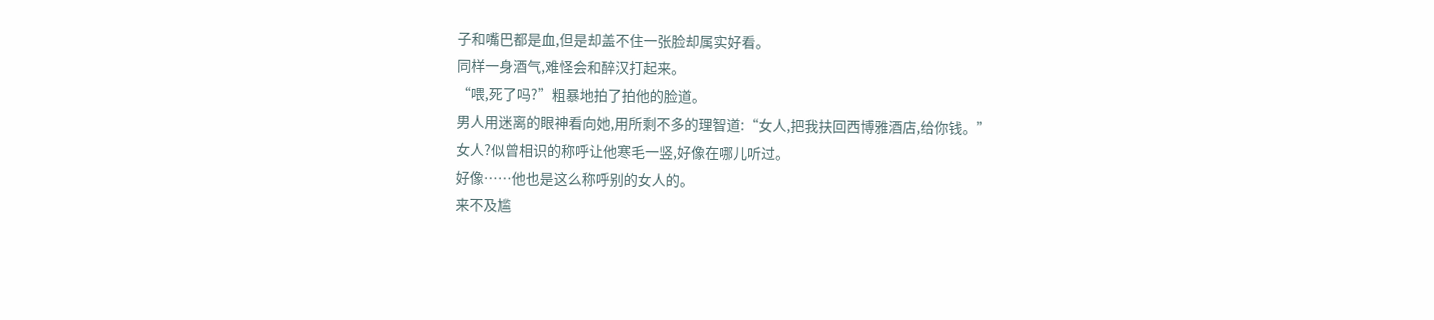子和嘴巴都是血,但是却盖不住一张脸却属实好看。
同样一身酒气,难怪会和醉汉打起来。
“喂,死了吗?”粗暴地拍了拍他的脸道。
男人用迷离的眼神看向她,用所剩不多的理智道:“女人,把我扶回西博雅酒店,给你钱。”
女人?似曾相识的称呼让他寒毛一竖,好像在哪儿听过。
好像……他也是这么称呼别的女人的。
来不及尴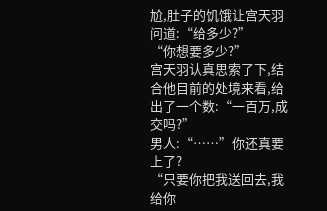尬,肚子的饥饿让宫天羽问道:“给多少?”
“你想要多少?”
宫天羽认真思索了下,结合他目前的处境来看,给出了一个数:“一百万,成交吗?”
男人:“……”你还真要上了?
“只要你把我送回去,我给你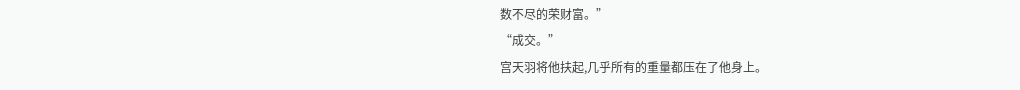数不尽的荣财富。”
“成交。”
宫天羽将他扶起,几乎所有的重量都压在了他身上。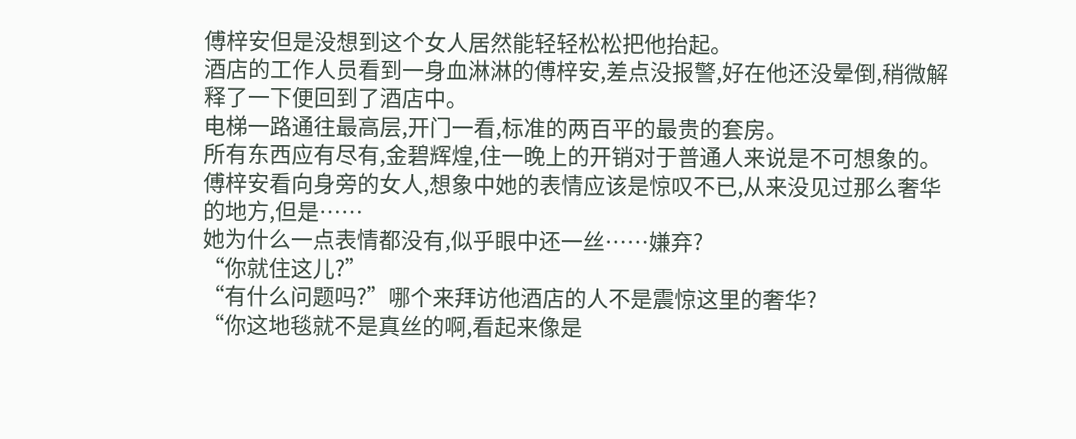傅梓安但是没想到这个女人居然能轻轻松松把他抬起。
酒店的工作人员看到一身血淋淋的傅梓安,差点没报警,好在他还没晕倒,稍微解释了一下便回到了酒店中。
电梯一路通往最高层,开门一看,标准的两百平的最贵的套房。
所有东西应有尽有,金碧辉煌,住一晚上的开销对于普通人来说是不可想象的。
傅梓安看向身旁的女人,想象中她的表情应该是惊叹不已,从来没见过那么奢华的地方,但是……
她为什么一点表情都没有,似乎眼中还一丝……嫌弃?
“你就住这儿?”
“有什么问题吗?”哪个来拜访他酒店的人不是震惊这里的奢华?
“你这地毯就不是真丝的啊,看起来像是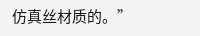仿真丝材质的。”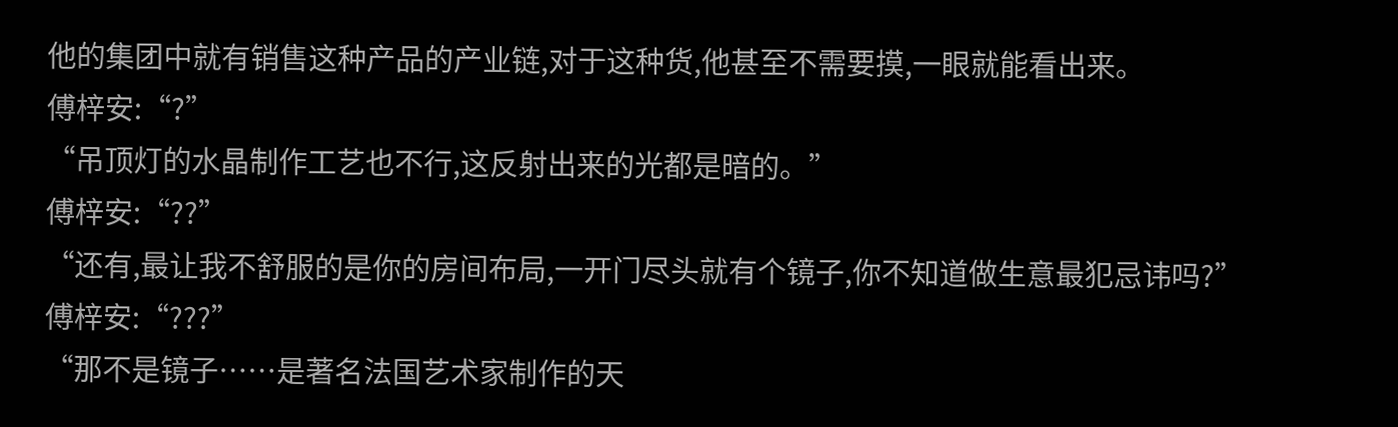他的集团中就有销售这种产品的产业链,对于这种货,他甚至不需要摸,一眼就能看出来。
傅梓安:“?”
“吊顶灯的水晶制作工艺也不行,这反射出来的光都是暗的。”
傅梓安:“??”
“还有,最让我不舒服的是你的房间布局,一开门尽头就有个镜子,你不知道做生意最犯忌讳吗?”
傅梓安:“???”
“那不是镜子……是著名法国艺术家制作的天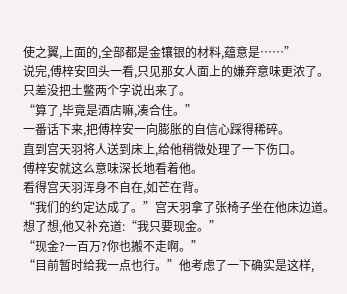使之翼,上面的,全部都是金镶银的材料,蕴意是……”
说完,傅梓安回头一看,只见那女人面上的嫌弃意味更浓了。
只差没把土鳖两个字说出来了。
“算了,毕竟是酒店嘛,凑合住。”
一番话下来,把傅梓安一向膨胀的自信心踩得稀碎。
直到宫天羽将人送到床上,给他稍微处理了一下伤口。
傅梓安就这么意味深长地看着他。
看得宫天羽浑身不自在,如芒在背。
“我们的约定达成了。”宫天羽拿了张椅子坐在他床边道。
想了想,他又补充道:“我只要现金。”
“现金?一百万?你也搬不走啊。”
“目前暂时给我一点也行。”他考虑了一下确实是这样,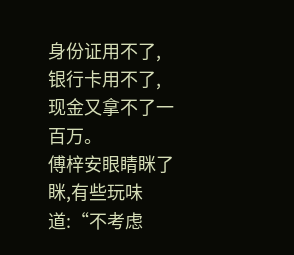身份证用不了,银行卡用不了,现金又拿不了一百万。
傅梓安眼睛眯了眯,有些玩味道:“不考虑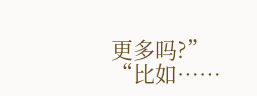更多吗?”
“比如……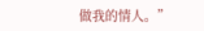做我的情人。”